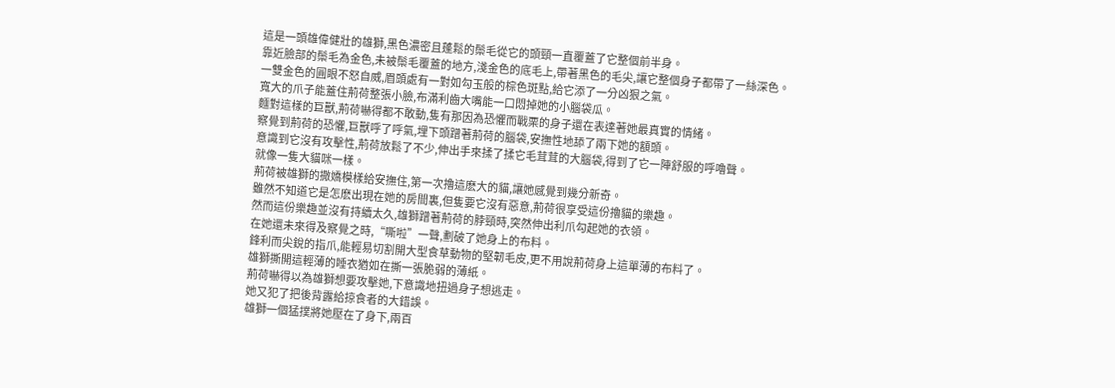這是一頭雄偉健壯的雄獅,黑色濃密且蓬鬆的鬃毛從它的頭頸一直覆蓋了它整個前半身。
靠近臉部的鬃毛為金色,未被鬃毛覆蓋的地方,淺金色的底毛上,帶著黑色的毛尖,讓它整個身子都帶了一絲深色。
一雙金色的圓眼不怒自威,眉頭處有一對如勾玉般的棕色斑點,給它添了一分凶狠之氣。
寬大的爪子能蓋住荊荷整張小臉,布滿利齒大嘴能一口悶掉她的小腦袋瓜。
麵對這樣的巨獸,荊荷嚇得都不敢動,隻有那因為恐懼而戰栗的身子還在表達著她最真實的情緒。
察覺到荊荷的恐懼,巨獸呼了呼氣,埋下頭蹭著荊荷的腦袋,安撫性地舔了兩下她的額頭。
意識到它沒有攻擊性,荊荷放鬆了不少,伸出手來揉了揉它毛茸茸的大腦袋,得到了它一陣舒服的呼嚕聲。
就像一隻大貓咪一樣。
荊荷被雄獅的撒嬌模樣給安撫住,第一次擼這麽大的貓,讓她感覺到幾分新奇。
雖然不知道它是怎麽出現在她的房間裏,但隻要它沒有惡意,荊荷很享受這份擼貓的樂趣。
然而這份樂趣並沒有持續太久,雄獅蹭著荊荷的脖頸時,突然伸出利爪勾起她的衣領。
在她還未來得及察覺之時,“嘶啦”一聲,劃破了她身上的布料。
鋒利而尖銳的指爪,能輕易切割開大型食草動物的堅韌毛皮,更不用說荊荷身上這單薄的布料了。
雄獅撕開這輕薄的睡衣猶如在撕一張脆弱的薄紙。
荊荷嚇得以為雄獅想要攻擊她,下意識地扭過身子想逃走。
她又犯了把後背露給掠食者的大錯誤。
雄獅一個猛撲將她壓在了身下,兩百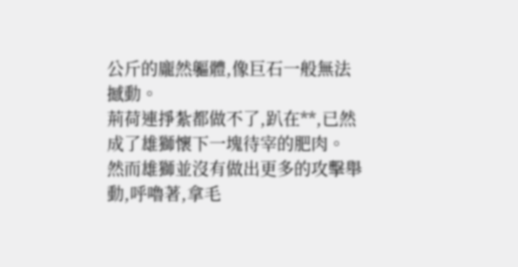公斤的龐然軀體,像巨石一般無法撼動。
荊荷連掙紮都做不了,趴在**,已然成了雄獅懷下一塊待宰的肥肉。
然而雄獅並沒有做出更多的攻擊舉動,呼嚕著,拿毛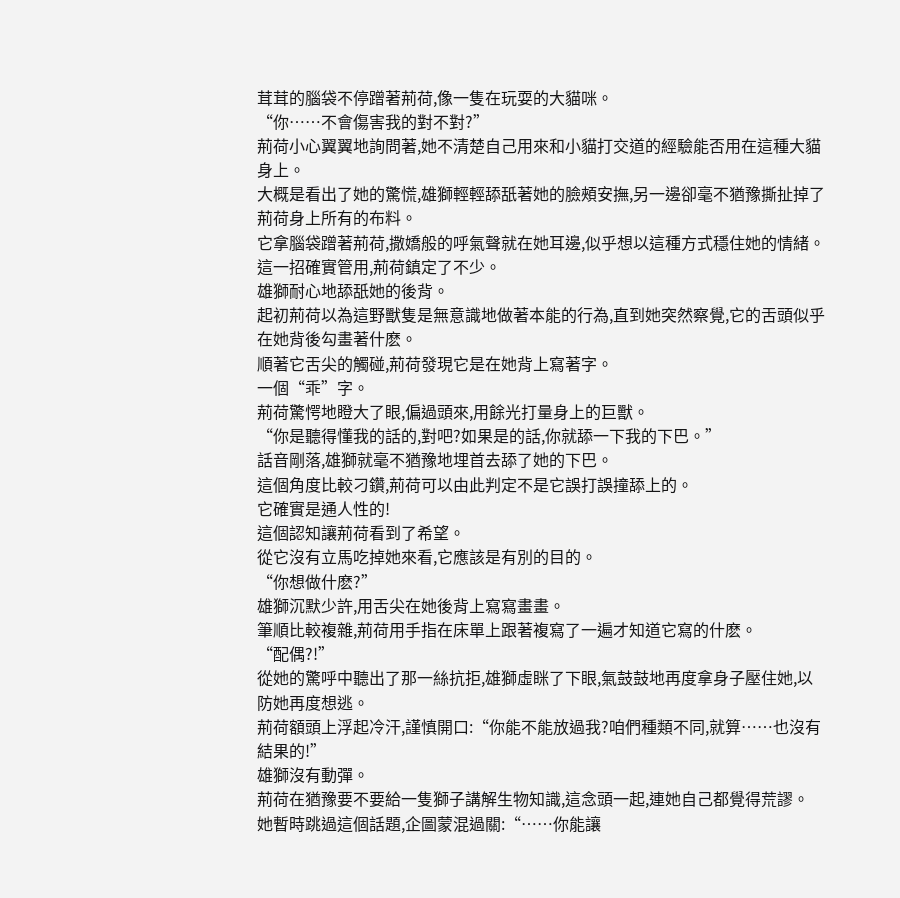茸茸的腦袋不停蹭著荊荷,像一隻在玩耍的大貓咪。
“你……不會傷害我的對不對?”
荊荷小心翼翼地詢問著,她不清楚自己用來和小貓打交道的經驗能否用在這種大貓身上。
大概是看出了她的驚慌,雄獅輕輕舔舐著她的臉頰安撫,另一邊卻毫不猶豫撕扯掉了荊荷身上所有的布料。
它拿腦袋蹭著荊荷,撒嬌般的呼氣聲就在她耳邊,似乎想以這種方式穩住她的情緒。
這一招確實管用,荊荷鎮定了不少。
雄獅耐心地舔舐她的後背。
起初荊荷以為這野獸隻是無意識地做著本能的行為,直到她突然察覺,它的舌頭似乎在她背後勾畫著什麽。
順著它舌尖的觸碰,荊荷發現它是在她背上寫著字。
一個“乖”字。
荊荷驚愕地瞪大了眼,偏過頭來,用餘光打量身上的巨獸。
“你是聽得懂我的話的,對吧?如果是的話,你就舔一下我的下巴。”
話音剛落,雄獅就毫不猶豫地埋首去舔了她的下巴。
這個角度比較刁鑽,荊荷可以由此判定不是它誤打誤撞舔上的。
它確實是通人性的!
這個認知讓荊荷看到了希望。
從它沒有立馬吃掉她來看,它應該是有別的目的。
“你想做什麽?”
雄獅沉默少許,用舌尖在她後背上寫寫畫畫。
筆順比較複雜,荊荷用手指在床單上跟著複寫了一遍才知道它寫的什麽。
“配偶?!”
從她的驚呼中聽出了那一絲抗拒,雄獅虛眯了下眼,氣鼓鼓地再度拿身子壓住她,以防她再度想逃。
荊荷額頭上浮起冷汗,謹慎開口:“你能不能放過我?咱們種類不同,就算……也沒有結果的!”
雄獅沒有動彈。
荊荷在猶豫要不要給一隻獅子講解生物知識,這念頭一起,連她自己都覺得荒謬。
她暫時跳過這個話題,企圖蒙混過關:“……你能讓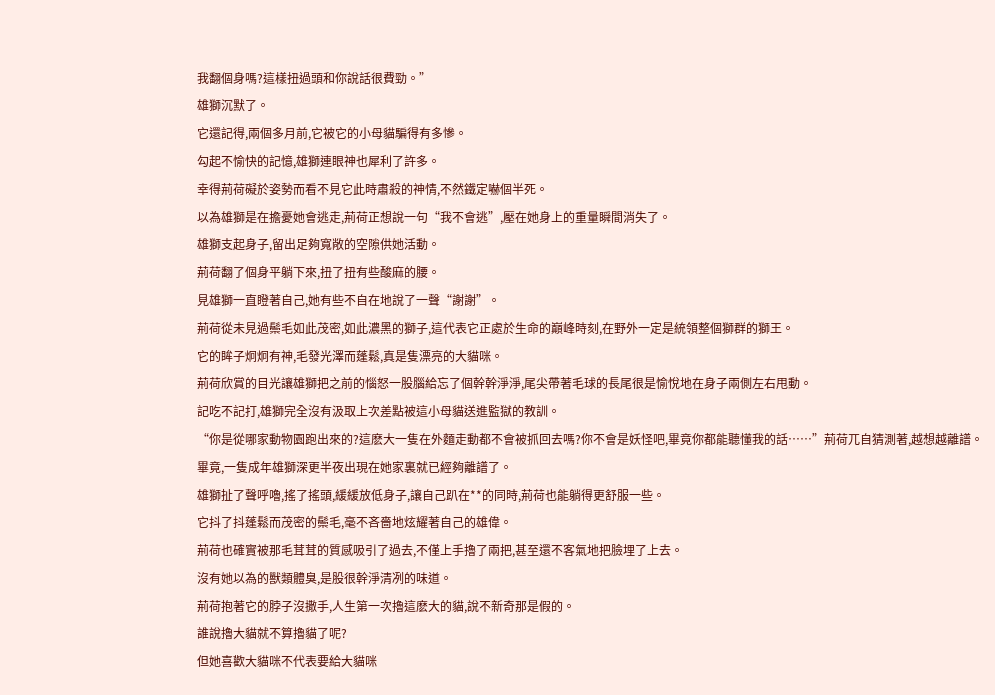我翻個身嗎?這樣扭過頭和你說話很費勁。”
雄獅沉默了。
它還記得,兩個多月前,它被它的小母貓騙得有多慘。
勾起不愉快的記憶,雄獅連眼神也犀利了許多。
幸得荊荷礙於姿勢而看不見它此時肅殺的神情,不然鐵定嚇個半死。
以為雄獅是在擔憂她會逃走,荊荷正想說一句“我不會逃”,壓在她身上的重量瞬間消失了。
雄獅支起身子,留出足夠寬敞的空隙供她活動。
荊荷翻了個身平躺下來,扭了扭有些酸麻的腰。
見雄獅一直瞪著自己,她有些不自在地說了一聲“謝謝”。
荊荷從未見過鬃毛如此茂密,如此濃黑的獅子,這代表它正處於生命的巔峰時刻,在野外一定是統領整個獅群的獅王。
它的眸子炯炯有神,毛發光澤而蓬鬆,真是隻漂亮的大貓咪。
荊荷欣賞的目光讓雄獅把之前的惱怒一股腦給忘了個幹幹淨淨,尾尖帶著毛球的長尾很是愉悅地在身子兩側左右甩動。
記吃不記打,雄獅完全沒有汲取上次差點被這小母貓送進監獄的教訓。
“你是從哪家動物園跑出來的?這麽大一隻在外麵走動都不會被抓回去嗎?你不會是妖怪吧,畢竟你都能聽懂我的話……”荊荷兀自猜測著,越想越離譜。
畢竟,一隻成年雄獅深更半夜出現在她家裏就已經夠離譜了。
雄獅扯了聲呼嚕,搖了搖頭,緩緩放低身子,讓自己趴在**的同時,荊荷也能躺得更舒服一些。
它抖了抖蓬鬆而茂密的鬃毛,毫不吝嗇地炫耀著自己的雄偉。
荊荷也確實被那毛茸茸的質感吸引了過去,不僅上手擼了兩把,甚至還不客氣地把臉埋了上去。
沒有她以為的獸類體臭,是股很幹淨清冽的味道。
荊荷抱著它的脖子沒撒手,人生第一次擼這麽大的貓,說不新奇那是假的。
誰說擼大貓就不算擼貓了呢?
但她喜歡大貓咪不代表要給大貓咪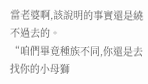當老婆啊,該說明的事實還是繞不過去的。
“咱們畢竟種族不同,你還是去找你的小母獅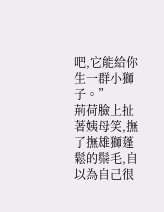吧,它能給你生一群小獅子。”
荊荷臉上扯著姨母笑,撫了撫雄獅蓬鬆的鬃毛,自以為自己很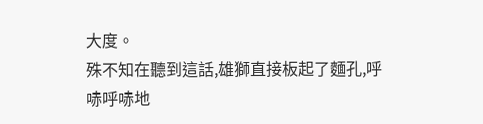大度。
殊不知在聽到這話,雄獅直接板起了麵孔,呼哧呼哧地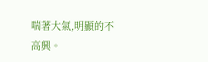喘著大氣,明顯的不高興。